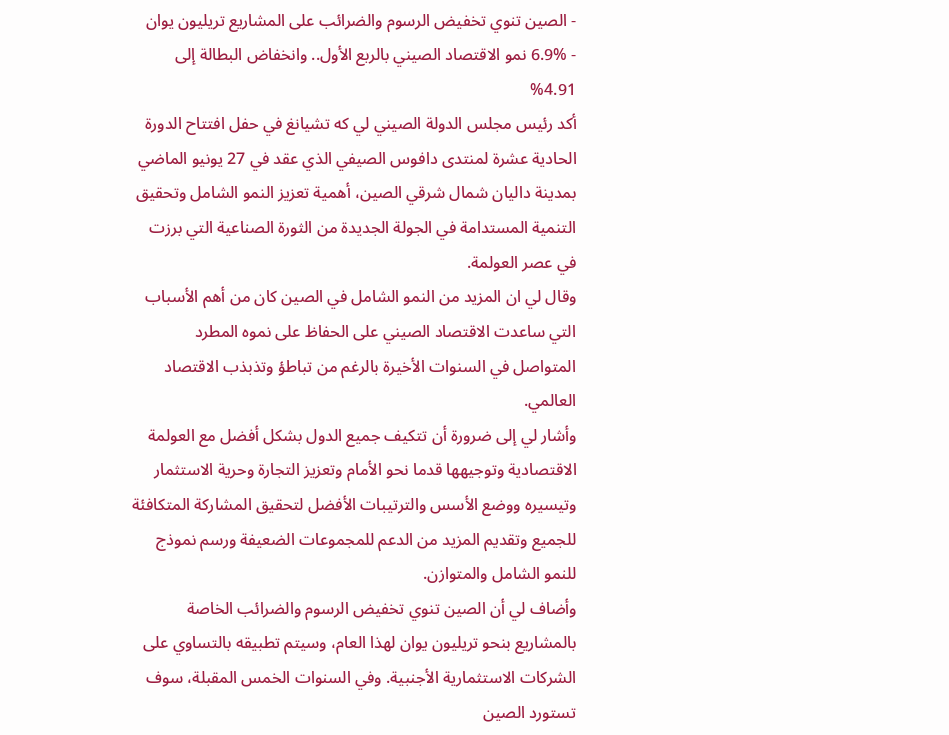- الصين تنوي تخفيض الرسوم والضرائب على المشاريع تريليون يوان
- 6.9% نمو الاقتصاد الصيني بالربع الأول.. وانخفاض البطالة إلى 4.91%
أكد رئيس مجلس الدولة الصيني لي كه تشيانغ في حفل افتتاح الدورة الحادية عشرة لمنتدى دافوس الصيفي الذي عقد في 27 يونيو الماضي بمدينة داليان شمال شرقي الصين، أهمية تعزيز النمو الشامل وتحقيق التنمية المستدامة في الجولة الجديدة من الثورة الصناعية التي برزت في عصر العولمة.
وقال لي ان المزيد من النمو الشامل في الصين كان من أهم الأسباب التي ساعدت الاقتصاد الصيني على الحفاظ على نموه المطرد المتواصل في السنوات الأخيرة بالرغم من تباطؤ وتذبذب الاقتصاد العالمي.
وأشار لي إلى ضرورة أن تتكيف جميع الدول بشكل أفضل مع العولمة الاقتصادية وتوجيهها قدما نحو الأمام وتعزيز التجارة وحرية الاستثمار وتيسيره ووضع الأسس والترتيبات الأفضل لتحقيق المشاركة المتكافئة للجميع وتقديم المزيد من الدعم للمجموعات الضعيفة ورسم نموذج للنمو الشامل والمتوازن.
وأضاف لي أن الصين تنوي تخفيض الرسوم والضرائب الخاصة بالمشاريع بنحو تريليون يوان لهذا العام، وسيتم تطبيقه بالتساوي على الشركات الاستثمارية الأجنبية. وفي السنوات الخمس المقبلة، سوف تستورد الصين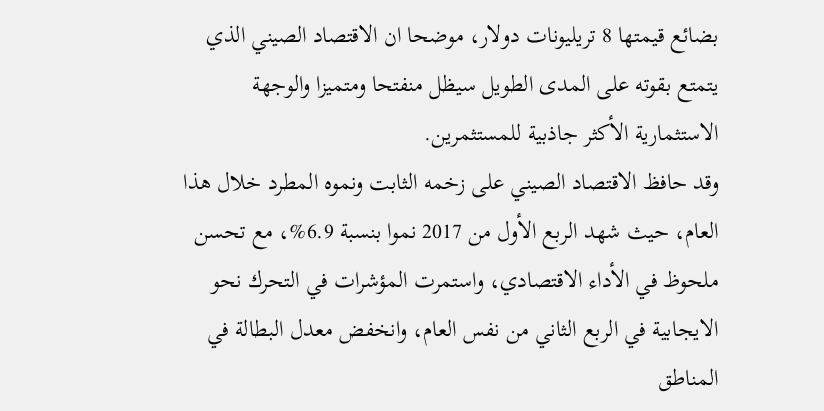بضائع قيمتها 8 تريليونات دولار، موضحا ان الاقتصاد الصيني الذي يتمتع بقوته على المدى الطويل سيظل منفتحا ومتميزا والوجهة الاستثمارية الأكثر جاذبية للمستثمرين.
وقد حافظ الاقتصاد الصيني على زخمه الثابت ونموه المطرد خلال هذا العام، حيث شهد الربع الأول من 2017 نموا بنسبة 6.9%، مع تحسن ملحوظ في الأداء الاقتصادي، واستمرت المؤشرات في التحرك نحو الايجابية في الربع الثاني من نفس العام، وانخفض معدل البطالة في المناطق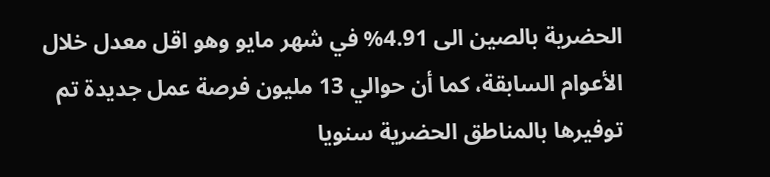الحضرية بالصين الى 4.91% في شهر مايو وهو اقل معدل خلال الأعوام السابقة، كما أن حوالي 13 مليون فرصة عمل جديدة تم توفيرها بالمناطق الحضرية سنويا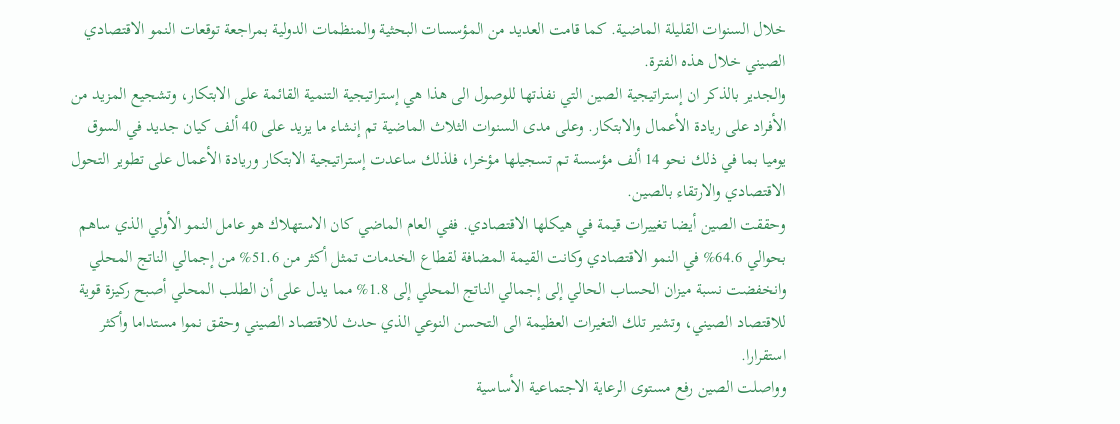خلال السنوات القليلة الماضية. كما قامت العديد من المؤسسات البحثية والمنظمات الدولية بمراجعة توقعات النمو الاقتصادي الصيني خلال هذه الفترة.
والجدير بالذكر ان إستراتيجية الصين التي نفذتها للوصول الى هذا هي إستراتيجية التنمية القائمة على الابتكار، وتشجيع المزيد من الأفراد على ريادة الأعمال والابتكار. وعلى مدى السنوات الثلاث الماضية تم إنشاء ما يزيد على 40 ألف كيان جديد في السوق يوميا بما في ذلك نحو 14 ألف مؤسسة تم تسجيلها مؤخرا، فلذلك ساعدت إستراتيجية الابتكار وريادة الأعمال على تطوير التحول الاقتصادي والارتقاء بالصين.
وحققت الصين أيضا تغييرات قيمة في هيكلها الاقتصادي. ففي العام الماضي كان الاستهلاك هو عامل النمو الأولي الذي ساهم بحوالي 64.6% في النمو الاقتصادي وكانت القيمة المضافة لقطاع الخدمات تمثل أكثر من 51.6% من إجمالي الناتج المحلي وانخفضت نسبة ميزان الحساب الحالي إلى إجمالي الناتج المحلي إلى 1.8% مما يدل على أن الطلب المحلي أصبح ركيزة قوية للاقتصاد الصيني، وتشير تلك التغيرات العظيمة الى التحسن النوعي الذي حدث للاقتصاد الصيني وحقق نموا مستداما وأكثر استقرارا.
وواصلت الصين رفع مستوى الرعاية الاجتماعية الأساسية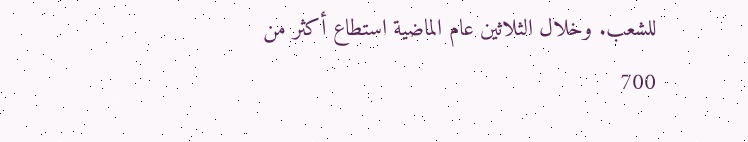للشعب. وخلال الثلاثين عام الماضية استطاع أكثر من 700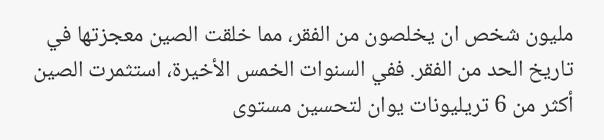مليون شخص ان يخلصون من الفقر، مما خلقت الصين معجزتها في تاريخ الحد من الفقر. ففي السنوات الخمس الأخيرة، استثمرت الصين أكثر من 6 تريليونات يوان لتحسين مستوى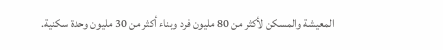المعيشة والمسكن لأكثر من 80 مليون فرد وبناء أكثر من 30 مليون وحدة سكنية.